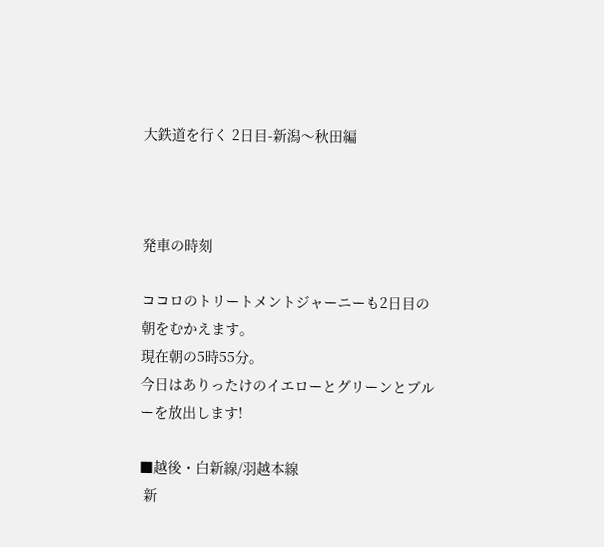大鉄道を行く 2日目-新潟〜秋田編



発車の時刻

ココロのトリートメントジャーニーも2日目の朝をむかえます。
現在朝の5時55分。
今日はありったけのイエローとグリーンとブルーを放出します!

■越後・白新線/羽越本線
 新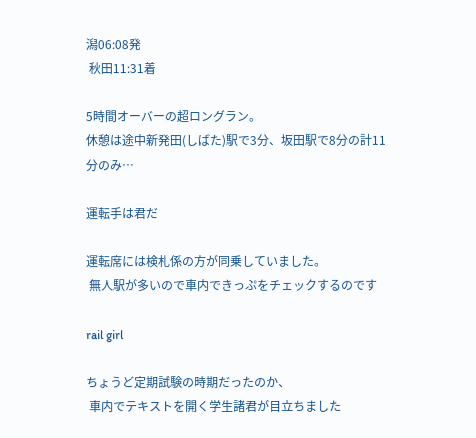潟06:08発
 秋田11:31着

5時間オーバーの超ロングラン。
休憩は途中新発田(しばた)駅で3分、坂田駅で8分の計11分のみ…

運転手は君だ

運転席には検札係の方が同乗していました。
 無人駅が多いので車内できっぷをチェックするのです

rail girl

ちょうど定期試験の時期だったのか、
 車内でテキストを開く学生諸君が目立ちました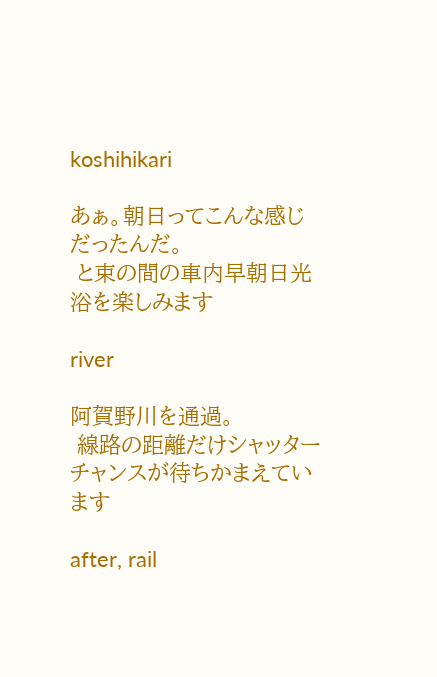koshihikari

あぁ。朝日ってこんな感じだったんだ。
 と束の間の車内早朝日光浴を楽しみます

river

阿賀野川を通過。
 線路の距離だけシャッターチャンスが待ちかまえています

after, rail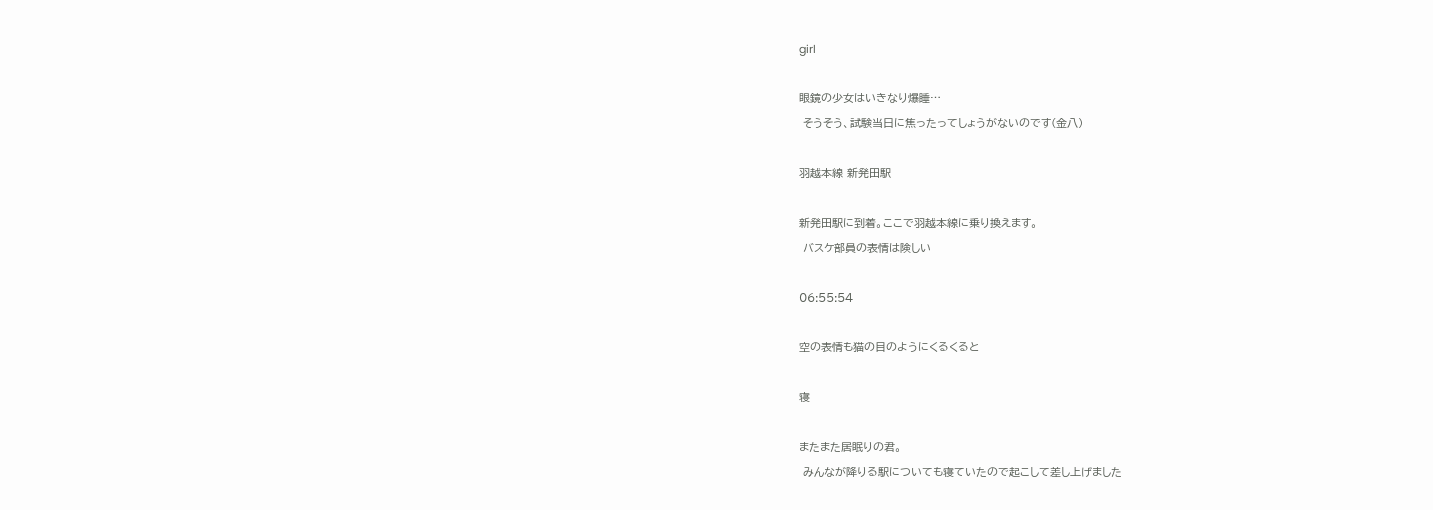girl

眼鏡の少女はいきなり爆睡…
 そうそう、試験当日に焦ったってしょうがないのです(金八)

羽越本線 新発田駅

新発田駅に到着。ここで羽越本線に乗り換えます。
 バスケ部員の表情は険しい

06:55:54

空の表情も猫の目のようにくるくると

寝

またまた居眠りの君。
 みんなが降りる駅についても寝ていたので起こして差し上げました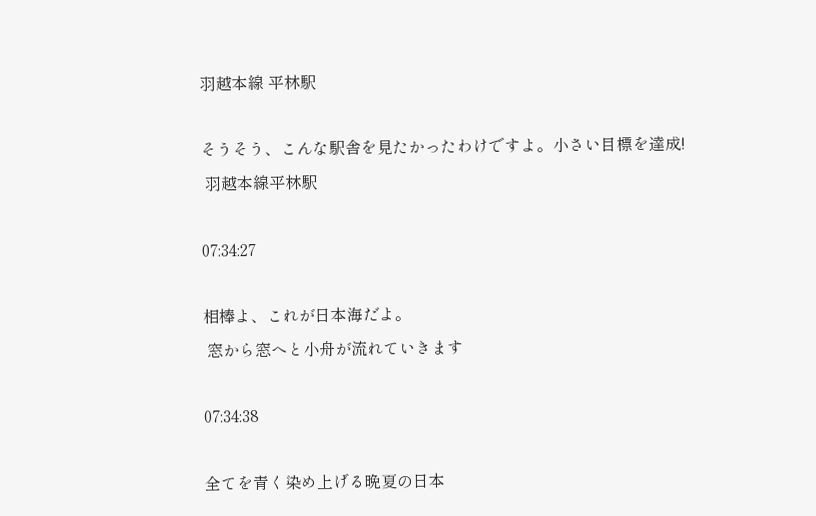羽越本線 平林駅

そうそう、こんな駅舎を見たかったわけですよ。小さい目標を達成!
 羽越本線平林駅

07:34:27

相棒よ、これが日本海だよ。
 窓から窓へと小舟が流れていきます

07:34:38

全てを青く染め上げる晩夏の日本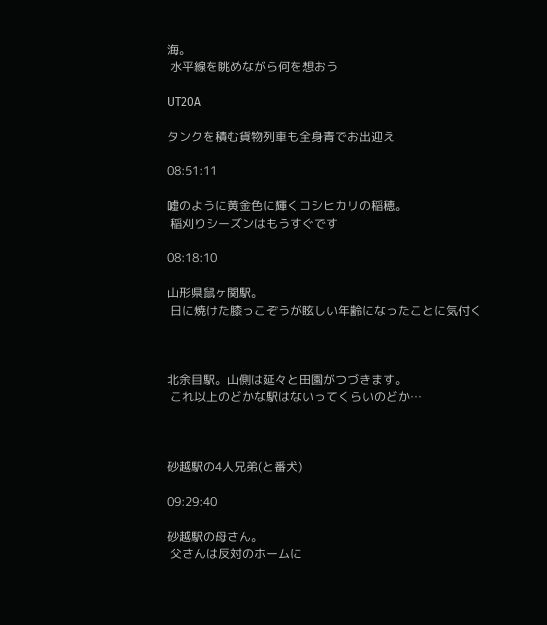海。
 水平線を眺めながら何を想おう

UT20A

タンクを積む貨物列車も全身青でお出迎え

08:51:11

嘘のように黄金色に輝くコシヒカリの稲穂。
 稲刈りシーズンはもうすぐです

08:18:10

山形県鼠ヶ関駅。
 日に焼けた膝っこぞうが眩しい年齢になったことに気付く



北余目駅。山側は延々と田園がつづきます。
 これ以上のどかな駅はないってくらいのどか…



砂越駅の4人兄弟(と番犬)

09:29:40

砂越駅の母さん。
 父さんは反対のホームに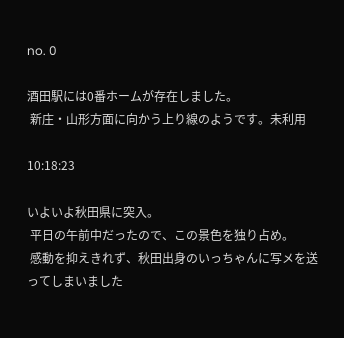no. 0

酒田駅には0番ホームが存在しました。
 新庄・山形方面に向かう上り線のようです。未利用

10:18:23

いよいよ秋田県に突入。
 平日の午前中だったので、この景色を独り占め。
 感動を抑えきれず、秋田出身のいっちゃんに写メを送ってしまいました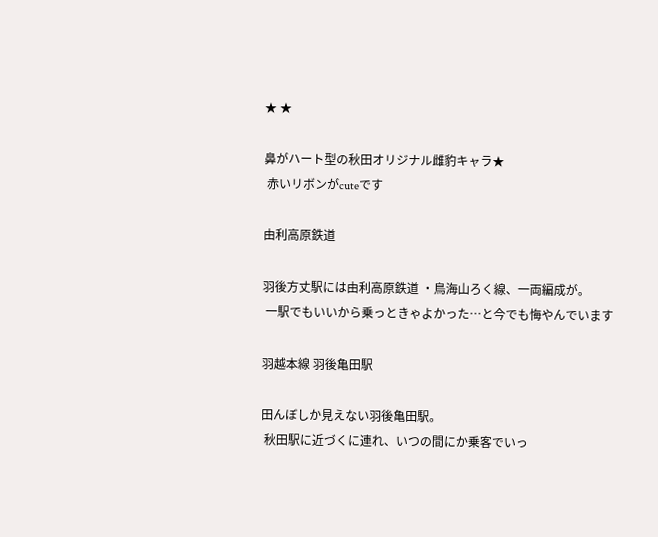★ ★

鼻がハート型の秋田オリジナル雌豹キャラ★
 赤いリボンがcuteです

由利高原鉄道

羽後方丈駅には由利高原鉄道 ・鳥海山ろく線、一両編成が。
 一駅でもいいから乗っときゃよかった…と今でも悔やんでいます

羽越本線 羽後亀田駅

田んぼしか見えない羽後亀田駅。
 秋田駅に近づくに連れ、いつの間にか乗客でいっ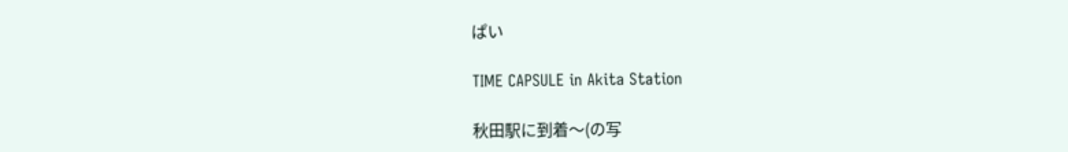ぱい

TIME CAPSULE in Akita Station

秋田駅に到着〜(の写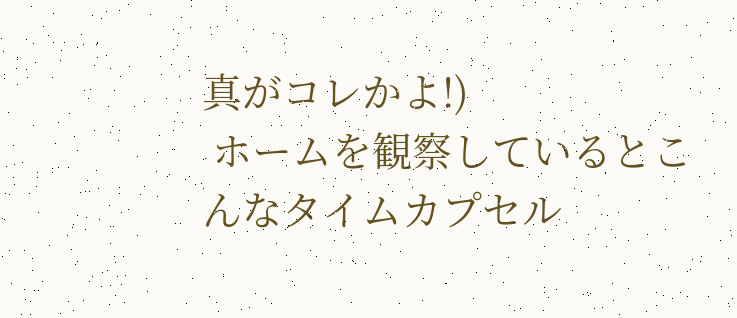真がコレかよ!)
 ホームを観察しているとこんなタイムカプセル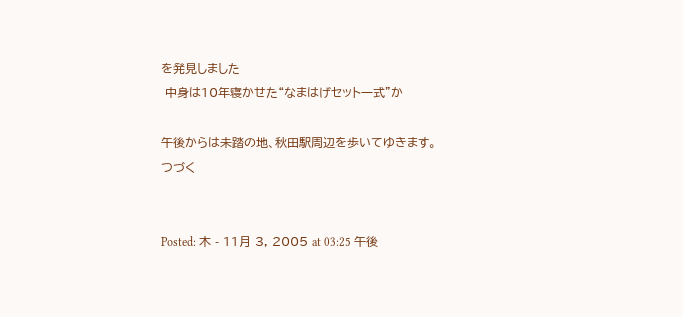を発見しました
 中身は10年寝かせた“なまはげセット一式”か

午後からは未踏の地、秋田駅周辺を歩いてゆきます。
つづく


Posted: 木 - 11月 3, 2005 at 03:25 午後